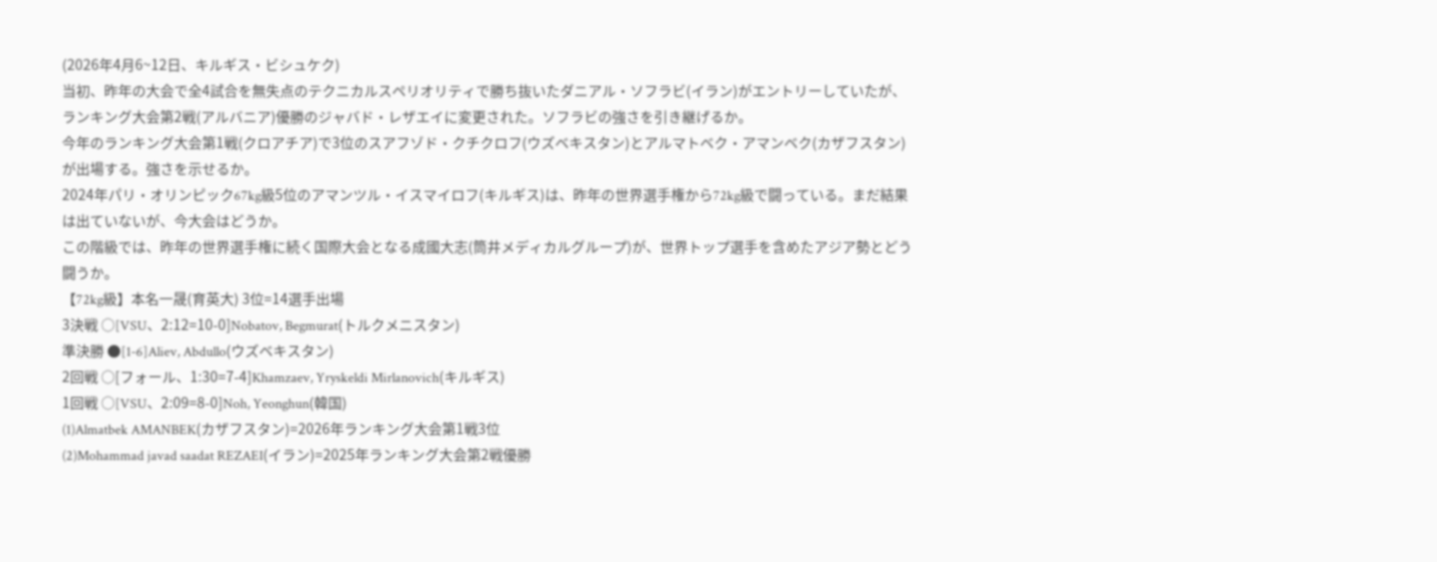(2026年4月6~12日、キルギス・ビシュケク)
当初、昨年の大会で全4試合を無失点のテクニカルスペリオリティで勝ち抜いたダニアル・ソフラビ(イラン)がエントリーしていたが、ランキング大会第2戦(アルバニア)優勝のジャバド・レザエイに変更された。ソフラビの強さを引き継げるか。
今年のランキング大会第1戦(クロアチア)で3位のスアフゾド・クチクロフ(ウズベキスタン)とアルマトベク・アマンベク(カザフスタン)が出場する。強さを示せるか。
2024年パリ・オリンピック67kg級5位のアマンツル・イスマイロフ(キルギス)は、昨年の世界選手権から72kg級で闘っている。まだ結果は出ていないが、今大会はどうか。
この階級では、昨年の世界選手権に続く国際大会となる成國大志(筒井メディカルグループ)が、世界トップ選手を含めたアジア勢とどう闘うか。
【72kg級】本名一晟(育英大) 3位=14選手出場
3決戦 ○[VSU、2:12=10-0]Nobatov, Begmurat(トルクメニスタン)
準決勝 ●[1-6]Aliev, Abdullo(ウズベキスタン)
2回戦 ○[フォール、1:30=7-4]Khamzaev, Yryskeldi Mirlanovich(キルギス)
1回戦 ○[VSU、2:09=8-0]Noh, Yeonghun(韓国)
(1)Almatbek AMANBEK(カザフスタン)=2026年ランキング大会第1戦3位
(2)Mohammad javad saadat REZAEI(イラン)=2025年ランキング大会第2戦優勝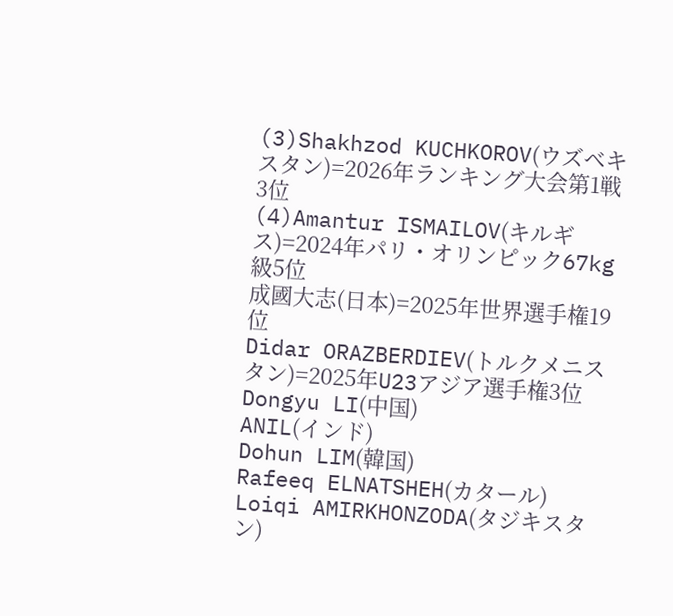(3)Shakhzod KUCHKOROV(ウズベキスタン)=2026年ランキング大会第1戦3位
(4)Amantur ISMAILOV(キルギス)=2024年パリ・オリンピック67kg級5位
成國大志(日本)=2025年世界選手権19位
Didar ORAZBERDIEV(トルクメニスタン)=2025年U23アジア選手権3位
Dongyu LI(中国)
ANIL(インド)
Dohun LIM(韓国)
Rafeeq ELNATSHEH(カタール)
Loiqi AMIRKHONZODA(タジキスタン)